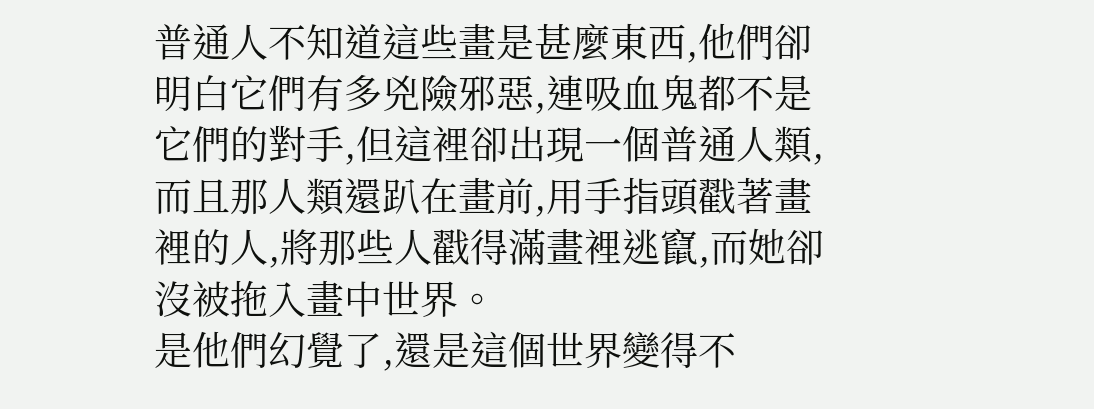普通人不知道這些畫是甚麼東西,他們卻明白它們有多兇險邪惡,連吸血鬼都不是它們的對手,但這裡卻出現一個普通人類,而且那人類還趴在畫前,用手指頭戳著畫裡的人,將那些人戳得滿畫裡逃竄,而她卻沒被拖入畫中世界。
是他們幻覺了,還是這個世界變得不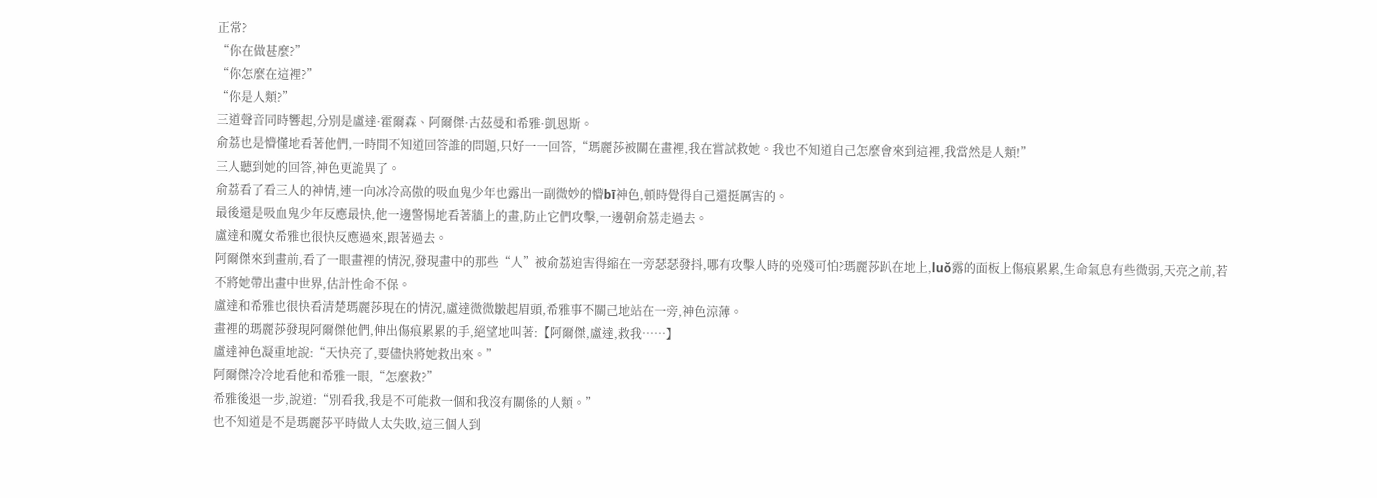正常?
“你在做甚麼?”
“你怎麼在這裡?”
“你是人類?”
三道聲音同時響起,分別是盧達·霍爾森、阿爾傑·古茲曼和希雅·凱恩斯。
俞荔也是懵懂地看著他們,一時間不知道回答誰的問題,只好一一回答,“瑪麗莎被關在畫裡,我在嘗試救她。我也不知道自己怎麼會來到這裡,我當然是人類!”
三人聽到她的回答,神色更詭異了。
俞荔看了看三人的神情,連一向冰冷高傲的吸血鬼少年也露出一副微妙的懵bī神色,頓時覺得自己還挺厲害的。
最後還是吸血鬼少年反應最快,他一邊警惕地看著牆上的畫,防止它們攻擊,一邊朝俞荔走過去。
盧達和魔女希雅也很快反應過來,跟著過去。
阿爾傑來到畫前,看了一眼畫裡的情況,發現畫中的那些“人”被俞荔迫害得縮在一旁瑟瑟發抖,哪有攻擊人時的兇殘可怕?瑪麗莎趴在地上,luǒ露的面板上傷痕累累,生命氣息有些微弱,天亮之前,若不將她帶出畫中世界,估計性命不保。
盧達和希雅也很快看清楚瑪麗莎現在的情況,盧達微微皺起眉頭,希雅事不關己地站在一旁,神色涼薄。
畫裡的瑪麗莎發現阿爾傑他們,伸出傷痕累累的手,絕望地叫著:【阿爾傑,盧達,救我……】
盧達神色凝重地說:“天快亮了,要儘快將她救出來。”
阿爾傑冷冷地看他和希雅一眼,“怎麼救?”
希雅後退一步,說道:“別看我,我是不可能救一個和我沒有關係的人類。”
也不知道是不是瑪麗莎平時做人太失敗,這三個人到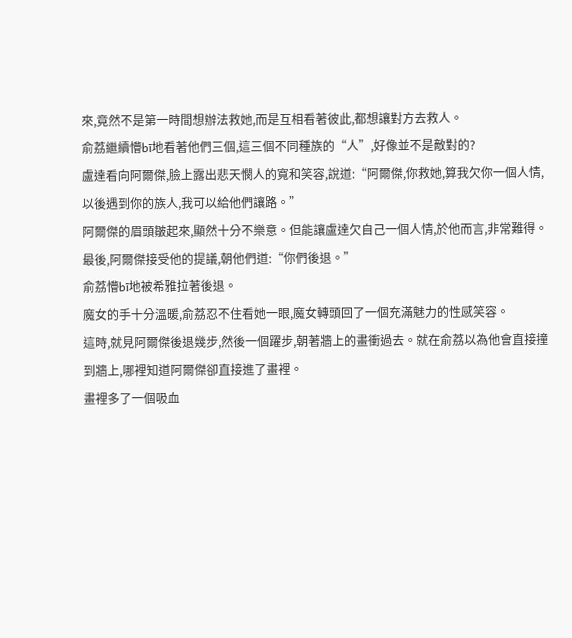來,竟然不是第一時間想辦法救她,而是互相看著彼此,都想讓對方去救人。
俞荔繼續懵bī地看著他們三個,這三個不同種族的“人”,好像並不是敵對的?
盧達看向阿爾傑,臉上露出悲天憫人的寬和笑容,說道:“阿爾傑,你救她,算我欠你一個人情,以後遇到你的族人,我可以給他們讓路。”
阿爾傑的眉頭皺起來,顯然十分不樂意。但能讓盧達欠自己一個人情,於他而言,非常難得。
最後,阿爾傑接受他的提議,朝他們道:“你們後退。”
俞荔懵bī地被希雅拉著後退。
魔女的手十分溫暖,俞荔忍不住看她一眼,魔女轉頭回了一個充滿魅力的性感笑容。
這時,就見阿爾傑後退幾步,然後一個躍步,朝著牆上的畫衝過去。就在俞荔以為他會直接撞到牆上,哪裡知道阿爾傑卻直接進了畫裡。
畫裡多了一個吸血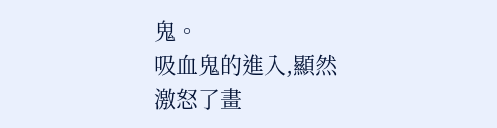鬼。
吸血鬼的進入,顯然激怒了畫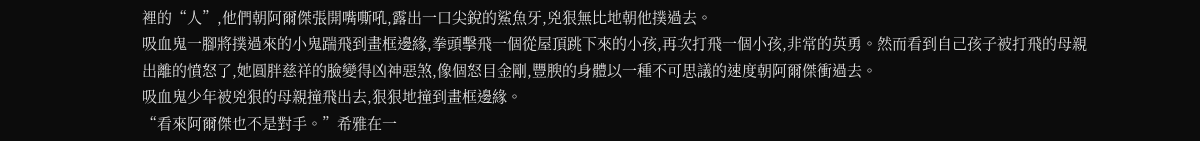裡的“人”,他們朝阿爾傑張開嘴嘶吼,露出一口尖銳的鯊魚牙,兇狠無比地朝他撲過去。
吸血鬼一腳將撲過來的小鬼踹飛到畫框邊緣,拳頭擊飛一個從屋頂跳下來的小孩,再次打飛一個小孩,非常的英勇。然而看到自己孩子被打飛的母親出離的憤怒了,她圓胖慈祥的臉變得凶神惡煞,像個怒目金剛,豐腴的身體以一種不可思議的速度朝阿爾傑衝過去。
吸血鬼少年被兇狠的母親撞飛出去,狠狠地撞到畫框邊緣。
“看來阿爾傑也不是對手。”希雅在一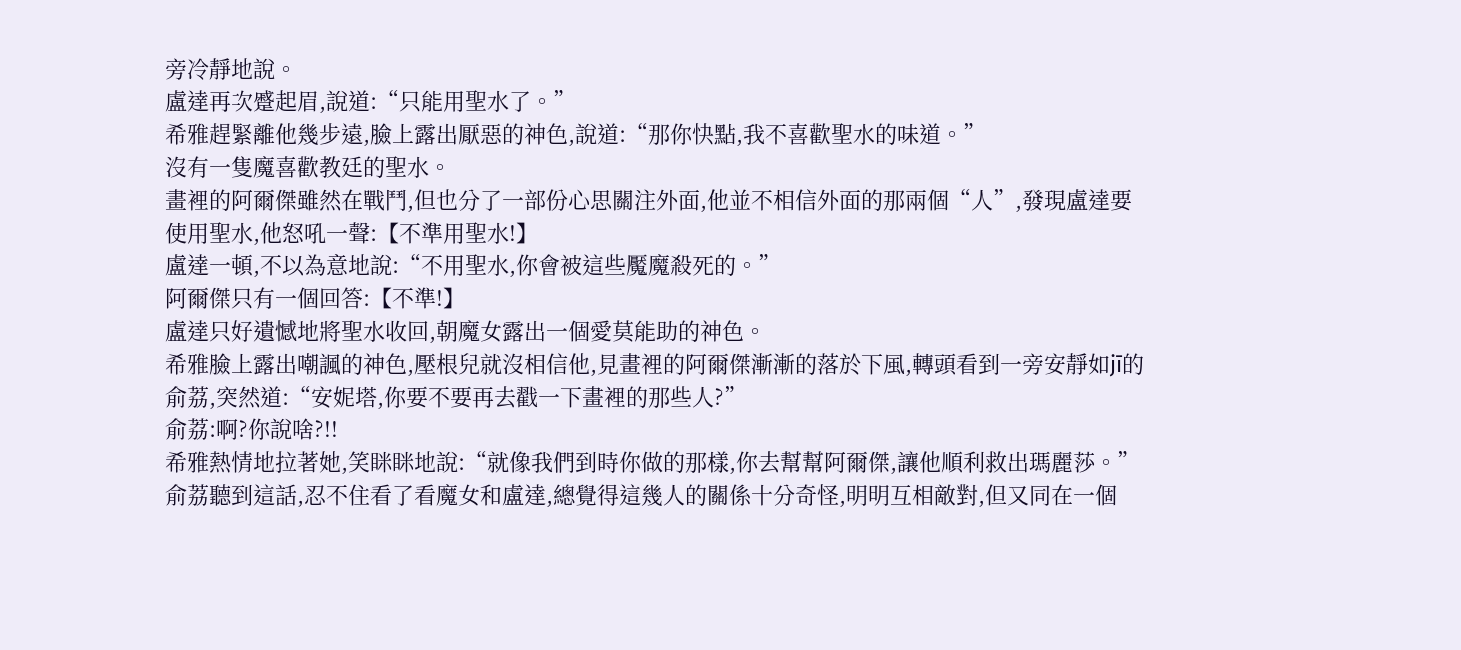旁冷靜地說。
盧達再次蹙起眉,說道:“只能用聖水了。”
希雅趕緊離他幾步遠,臉上露出厭惡的神色,說道:“那你快點,我不喜歡聖水的味道。”
沒有一隻魔喜歡教廷的聖水。
畫裡的阿爾傑雖然在戰鬥,但也分了一部份心思關注外面,他並不相信外面的那兩個“人”,發現盧達要使用聖水,他怒吼一聲:【不準用聖水!】
盧達一頓,不以為意地說:“不用聖水,你會被這些魘魔殺死的。”
阿爾傑只有一個回答:【不準!】
盧達只好遺憾地將聖水收回,朝魔女露出一個愛莫能助的神色。
希雅臉上露出嘲諷的神色,壓根兒就沒相信他,見畫裡的阿爾傑漸漸的落於下風,轉頭看到一旁安靜如jī的俞荔,突然道:“安妮塔,你要不要再去戳一下畫裡的那些人?”
俞荔:啊?你說啥?!!
希雅熱情地拉著她,笑眯眯地說:“就像我們到時你做的那樣,你去幫幫阿爾傑,讓他順利救出瑪麗莎。”
俞荔聽到這話,忍不住看了看魔女和盧達,總覺得這幾人的關係十分奇怪,明明互相敵對,但又同在一個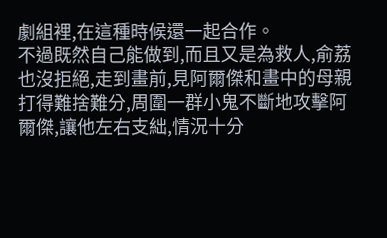劇組裡,在這種時候還一起合作。
不過既然自己能做到,而且又是為救人,俞荔也沒拒絕,走到畫前,見阿爾傑和畫中的母親打得難捨難分,周圍一群小鬼不斷地攻擊阿爾傑,讓他左右支絀,情況十分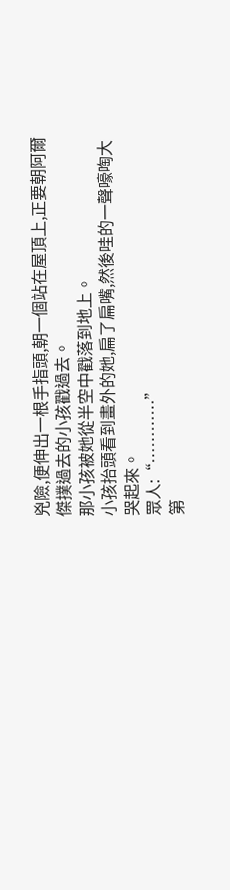兇險,便伸出一根手指頭,朝一個站在屋頂上,正要朝阿爾傑撲過去的小孩戳過去。
那小孩被她從半空中戳落到地上。
小孩抬頭看到畫外的她,扁了扁嘴,然後哇的一聲嚎啕大哭起來。
眾人:“…………”
第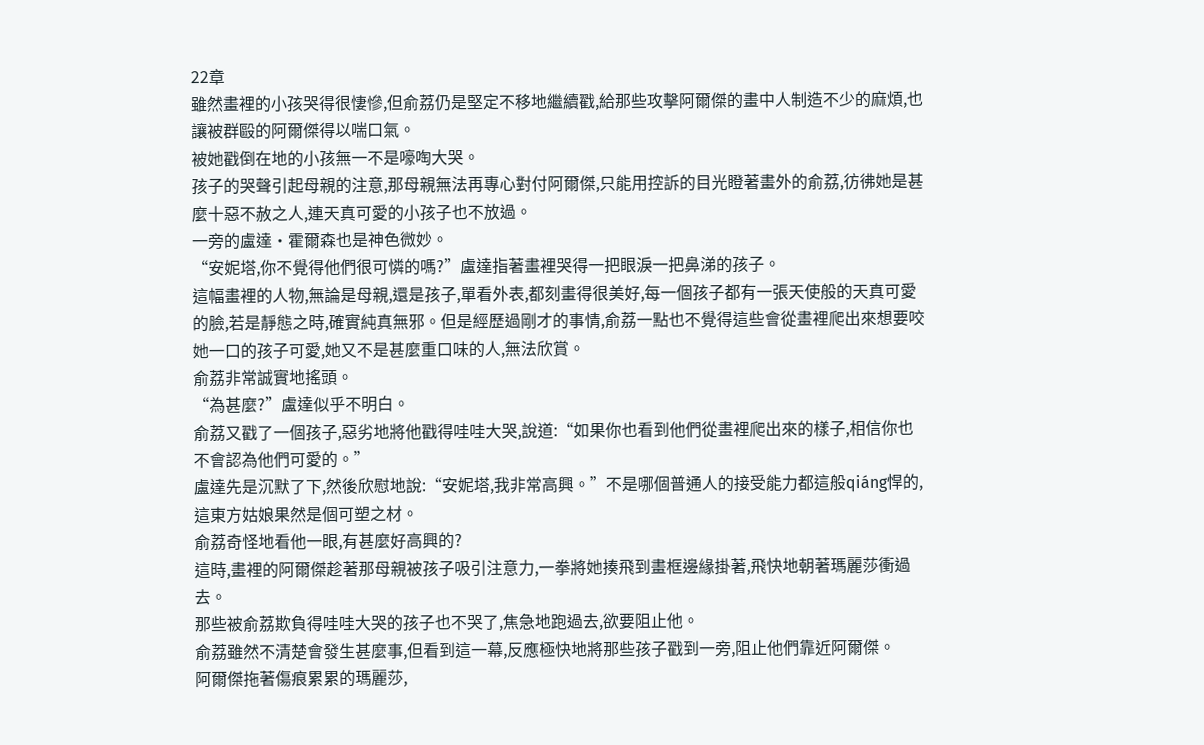22章
雖然畫裡的小孩哭得很悽慘,但俞荔仍是堅定不移地繼續戳,給那些攻擊阿爾傑的畫中人制造不少的麻煩,也讓被群毆的阿爾傑得以喘口氣。
被她戳倒在地的小孩無一不是嚎啕大哭。
孩子的哭聲引起母親的注意,那母親無法再專心對付阿爾傑,只能用控訴的目光瞪著畫外的俞荔,彷彿她是甚麼十惡不赦之人,連天真可愛的小孩子也不放過。
一旁的盧達·霍爾森也是神色微妙。
“安妮塔,你不覺得他們很可憐的嗎?”盧達指著畫裡哭得一把眼淚一把鼻涕的孩子。
這幅畫裡的人物,無論是母親,還是孩子,單看外表,都刻畫得很美好,每一個孩子都有一張天使般的天真可愛的臉,若是靜態之時,確實純真無邪。但是經歷過剛才的事情,俞荔一點也不覺得這些會從畫裡爬出來想要咬她一口的孩子可愛,她又不是甚麼重口味的人,無法欣賞。
俞荔非常誠實地搖頭。
“為甚麼?”盧達似乎不明白。
俞荔又戳了一個孩子,惡劣地將他戳得哇哇大哭,說道:“如果你也看到他們從畫裡爬出來的樣子,相信你也不會認為他們可愛的。”
盧達先是沉默了下,然後欣慰地說:“安妮塔,我非常高興。”不是哪個普通人的接受能力都這般qiáng悍的,這東方姑娘果然是個可塑之材。
俞荔奇怪地看他一眼,有甚麼好高興的?
這時,畫裡的阿爾傑趁著那母親被孩子吸引注意力,一拳將她揍飛到畫框邊緣掛著,飛快地朝著瑪麗莎衝過去。
那些被俞荔欺負得哇哇大哭的孩子也不哭了,焦急地跑過去,欲要阻止他。
俞荔雖然不清楚會發生甚麼事,但看到這一幕,反應極快地將那些孩子戳到一旁,阻止他們靠近阿爾傑。
阿爾傑拖著傷痕累累的瑪麗莎,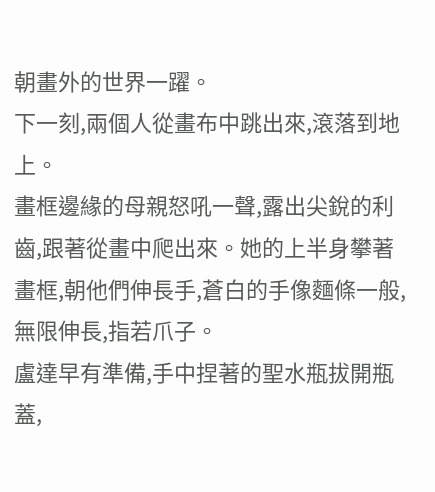朝畫外的世界一躍。
下一刻,兩個人從畫布中跳出來,滾落到地上。
畫框邊緣的母親怒吼一聲,露出尖銳的利齒,跟著從畫中爬出來。她的上半身攀著畫框,朝他們伸長手,蒼白的手像麵條一般,無限伸長,指若爪子。
盧達早有準備,手中捏著的聖水瓶拔開瓶蓋,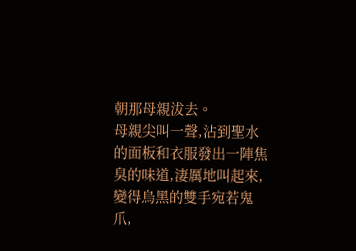朝那母親沷去。
母親尖叫一聲,沾到聖水的面板和衣服發出一陣焦臭的味道,淒厲地叫起來,變得烏黑的雙手宛若鬼爪,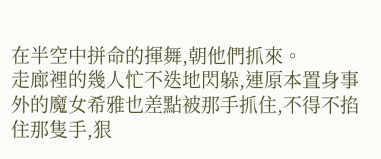在半空中拼命的揮舞,朝他們抓來。
走廊裡的幾人忙不迭地閃躲,連原本置身事外的魔女希雅也差點被那手抓住,不得不掐住那隻手,狠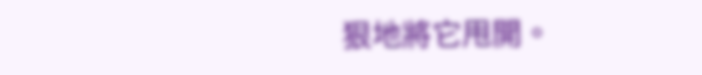狠地將它甩開。